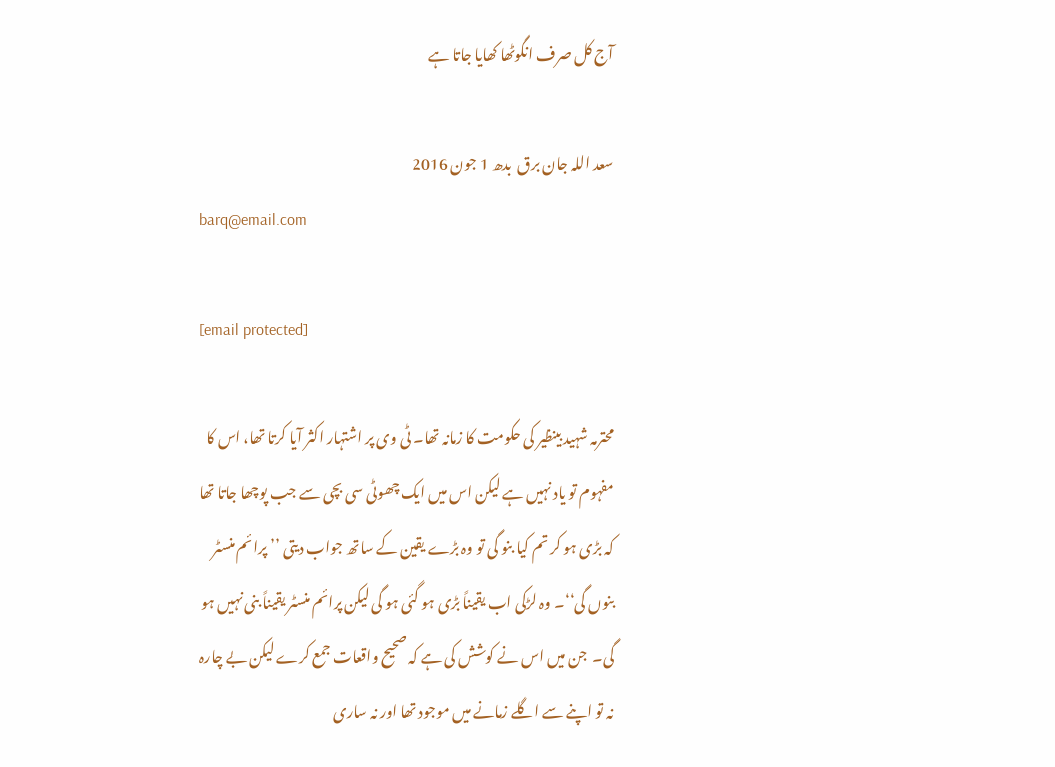آج کل صرف انگوٹھا کھایا جاتا ہے

سعد اللہ جان برق  بدھ 1 جون 2016
barq@email.com

[email protected]

محترمہ شہید بینظیر کی حکومت کا زمانہ تھا۔ ٹی وی پر اشتہار اکثر آیا کرتا تھا، اس کا مفہوم تو یاد نہیں ہے لیکن اس میں ایک چھوٹی سی بچی سے جب پوچھا جاتا تھا کہ بڑی ہو کر تم کیا بنو گی تو وہ بڑے یقین کے ساتھ جواب دیتی ’’ پرائم منسٹر بنوں گی‘‘۔ وہ لڑکی اب یقیناً بڑی ہو گئی ہو گی لیکن پرائم منسٹر یقیناً بنی نہیں ہو گی۔  جن میں اس نے کوشش کی ہے کہ صحیح واقعات جمع کرے لیکن بے چارہ نہ تو اپنے سے اگلے زمانے میں موجود تھا اور نہ ساری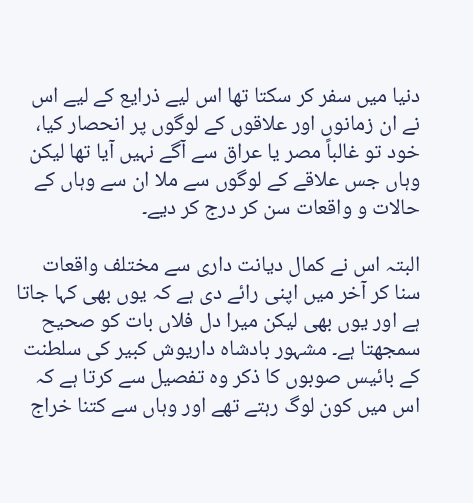دنیا میں سفر کر سکتا تھا اس لیے ذرایع کے لیے اس نے ان زمانوں اور علاقوں کے لوگوں پر انحصار کیا، خود تو غالباً مصر یا عراق سے آگے نہیں آیا تھا لیکن وہاں جس علاقے کے لوگوں سے ملا ان سے وہاں کے حالات و واقعات سن کر درج کر دیے۔

البتہ اس نے کمال دیانت داری سے مختلف واقعات سنا کر آخر میں اپنی رائے دی ہے کہ یوں بھی کہا جاتا ہے اور یوں بھی لیکن میرا دل فلاں بات کو صحیح سمجھتا ہے۔ مشہور بادشاہ داریوش کبیر کی سلطنت کے بائیس صوبوں کا ذکر وہ تفصیل سے کرتا ہے کہ اس میں کون لوگ رہتے تھے اور وہاں سے کتنا خراج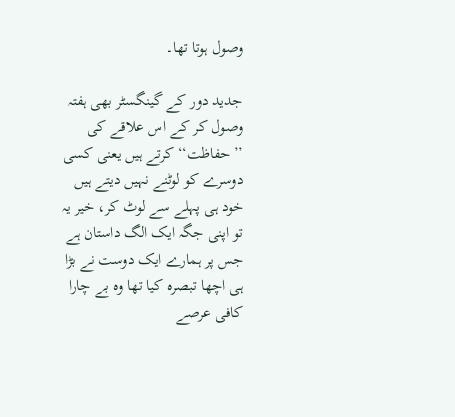وصول ہوتا تھا۔

جدید دور کے گینگسٹر بھی ہفتہ وصول کر کے اس علاقے کی ’’حفاظت‘‘ کرتے ہیں یعنی کسی دوسرے کو لوٹنے نہیں دیتے ہیں خود ہی پہلے سے لوٹ کر، خیر یہ تو اپنی جگہ ایک الگ داستان ہے جس پر ہمارے ایک دوست نے بڑا ہی اچھا تبصرہ کیا تھا وہ بے چارا کافی عرصے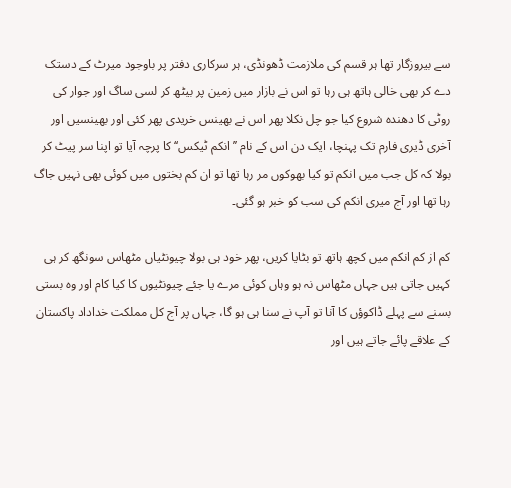سے بیروزگار تھا ہر قسم کی ملازمت ڈھونڈی، ہر سرکاری دفتر پر باوجود میرٹ کے دستک دے کر بھی خالی ہاتھ ہی رہا تو اس نے بازار میں زمین پر بیٹھ کر لسی ساگ اور جوار کی روٹی کا دھندہ شروع کیا جو چل نکلا پھر اس نے بھینس خریدی پھر کئی اور بھینسیں اور آخری ڈیری فارم تک پہنچا، ایک دن اس کے نام ’’انکم ٹیکس‘‘ کا پرچہ آیا تو اپنا سر پیٹ کر بولا کہ کل جب میں انکم تو کیا بھوکوں مر رہا تھا تو ان کم بختوں میں کوئی بھی نہیں جاگ رہا تھا اور آج میری انکم کی سب کو خبر ہو گئی۔

کم از کم انکم میں کچھ ہاتھ تو بٹایا کریں، پھر خود ہی بولا چیونٹیاں مٹھاس سونگھ کر ہی کہیں جاتی ہیں جہاں مٹھاس نہ ہو وہاں کوئی مرے یا جئے چیونٹیوں کا کیا کام اور وہ بستی بسنے سے پہلے ڈاکوؤں کا آنا تو آپ نے سنا ہی ہو گا، جہاں پر آج کل مملکت خداداد پاکستان کے علاقے پائے جاتے ہیں اور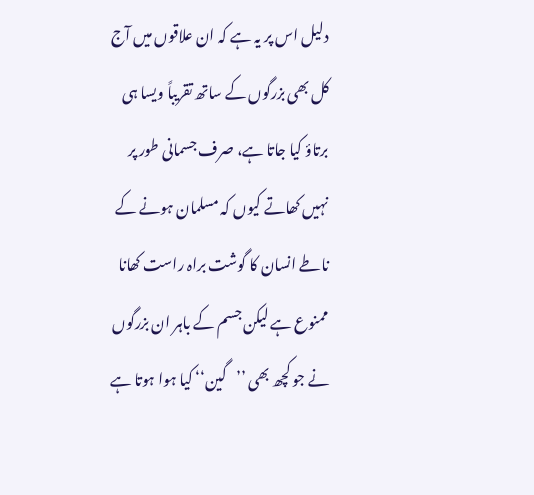دلیل اس پر یہ ہے کہ ان علاقوں میں آج کل بھی بزرگوں کے ساتھ تقریباً ویسا ہی برتاؤ کیا جاتا ہے، صرف جسمانی طور پر نہیں کھاتے کیوں کہ مسلمان ہونے کے ناطے انسان کا گوشت براہ راست کھانا ممنوع ہے لیکن جسم کے باہر ان بزرگوں نے جو کچھ بھی ’’گین‘‘ کیا ہوا ہوتا ہے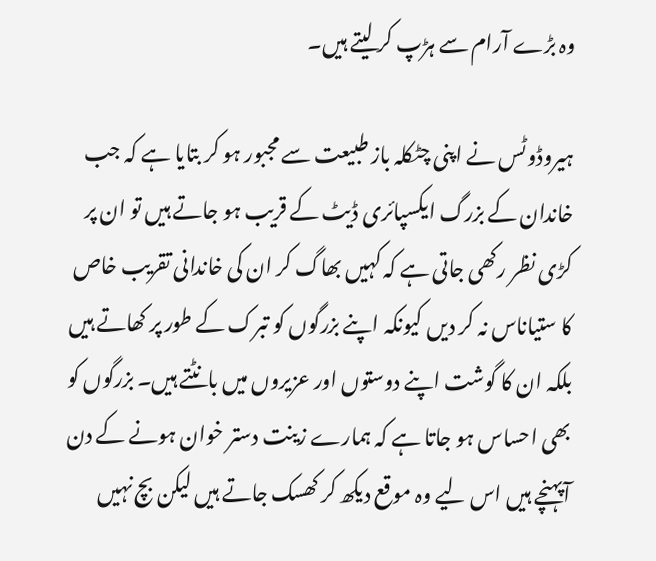وہ بڑے آرام سے ہڑپ کر لیتے ہیں۔

ہیروڈوٹس نے اپنی چٹکلہ باز طبیعت سے مجبور ہو کر بتایا ہے کہ جب خاندان کے بزرگ ایکسپائری ڈیٹ کے قریب ہو جاتے ہیں تو ان پر کڑی نظر رکھی جاتی ہے کہ کہیں بھاگ کر ان کی خاندانی تقریب خاص کا ستیاناس نہ کر دیں کیونکہ اپنے بزرگوں کو تبرک کے طور پر کھاتے ہیں بلکہ ان کا گوشت اپنے دوستوں اور عزیروں میں بانٹتے ہیں۔ بزرگوں کو بھی احساس ہو جاتا ہے کہ ہمارے زینت دستر خوان ہونے کے دن آپہنچے ہیں اس لیے وہ موقع دیکھ کر کھسک جاتے ہیں لیکن بچ نہیں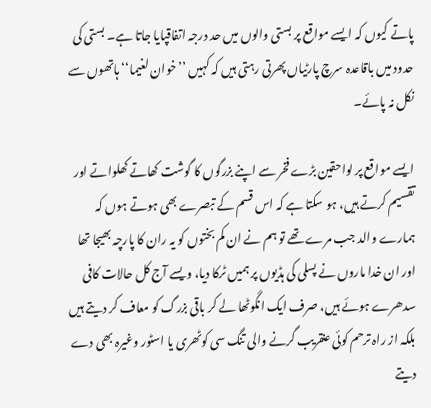پاتے کیوں کہ ایسے مواقع پر بستی والوں میں حد درجہ اتفاقپایا جاتا ہے۔ بستی کی حدود میں باقاعدہ سرچ پارٹیاں پھرتی رہتی ہیں کہ کہیں ’’خوان لغیما‘‘ ہاتھوں سے نکل نہ پائے۔

ایسے مواقع پر لواحقین بڑے فخر سے اپنے بزرگوں کا گوشت کھاتے کھلواتے اور تقسیم کرتے ہیں، ہو سکتا ہے کہ اس قسم کے تبصرے بھی ہوتے ہوں کہ ہمارے والد جب مرے تھے تو ہم نے ان کم بختوں کو یہ ران کا پارچہ بھیجا تھا اور ان خدا ماروں نے پسلی کی ہڈیوں پر ہمیں ٹرکا دیا، ویسے آج کل حالات کافی سدھرے ہوئے ہیں، صرف ایک انگوٹھا لے کر باقی بزرگ کو معاف کر دیتے ہیں بلکہ از راہ ترحم کوئی عنقریب گرنے والی تنگ سی کوٹھری یا اسٹور وغیرہ بھی دے دیتے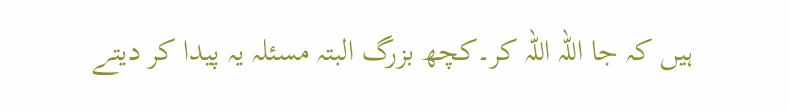ہیں کہ جا اللہ اللہ کر۔کچھ بزرگ البتہ مسئلہ یہ پیدا کر دیتے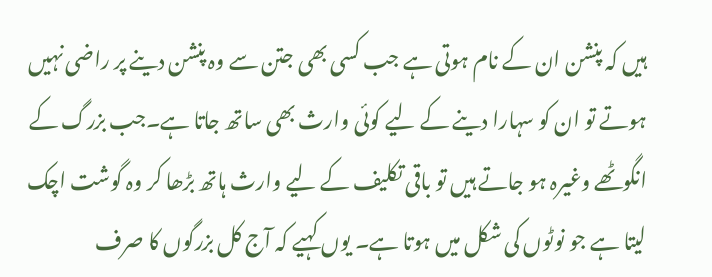ہیں کہ پنشن ان کے نام ہوتی ہے جب کسی بھی جتن سے وہ پنشن دینے پر راضی نہیں ہوتے تو ان کو سہارا دینے کے لیے کوئی وارث بھی ساتھ جاتا ہے۔جب بزرگ کے انگوٹھے وغیرہ ہو جاتے ہیں تو باقی تکلیف کے لیے وارث ہاتھ بڑھا کر وہ گوشت اچک لیتا ہے جو نوٹوں کی شکل میں ہوتا ہے۔ یوں کہیے کہ آج کل بزرگوں کا صرف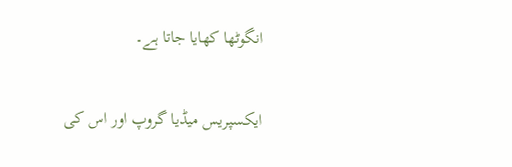انگوٹھا کھایا جاتا ہے۔

ایکسپریس میڈیا گروپ اور اس کی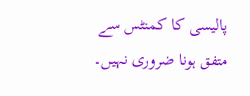پالیسی کا کمنٹس سے متفق ہونا ضروری نہیں۔